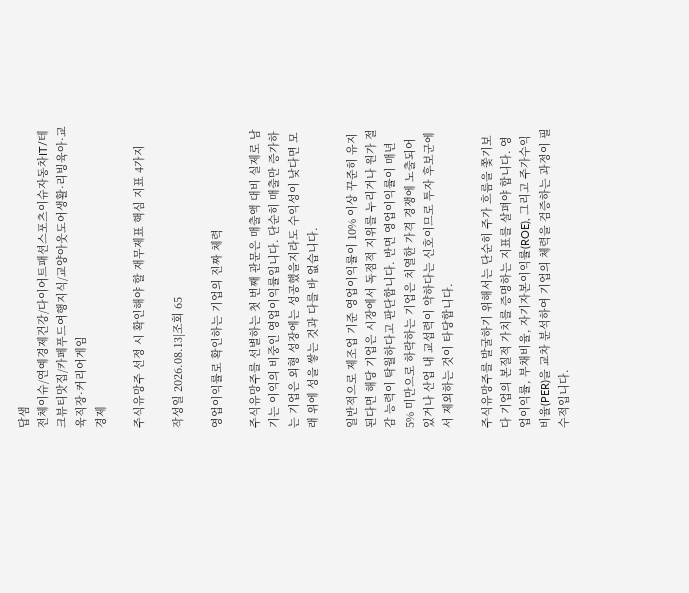답샘
전체이슈/연예경제건강/다이어트패션스포츠이슈자동차IT/테크뷰티맛집/카페푸드여행지식/교양아웃도어생활·리빙육아·교육직장·커리어게임
경제

주식유망주 선정 시 확인해야 할 재무제표 핵심 지표 4가지

작성일 2026.08.13|조회 65

영업이익률로 확인하는 기업의 진짜 체력

주식유망주를 선별하는 첫 번째 관문은 매출액 대비 실제로 남기는 이익의 비중인 영업이익률입니다. 단순히 매출만 증가하는 기업은 외형 성장에는 성공했을지라도 수익성이 낮다면 모래 위에 성을 쌓는 것과 다를 바 없습니다.

일반적으로 제조업 기준 영업이익률이 10% 이상 꾸준히 유지된다면 해당 기업은 시장에서 독점적 지위를 누리거나 원가 절감 능력이 탁월하다고 판단합니다. 반면 영업이익률이 매년 5% 미만으로 하락하는 기업은 치열한 가격 경쟁에 노출되어 있거나 산업 내 교섭력이 약하다는 신호이므로 투자 후보군에서 제외하는 것이 타당합니다.

주식유망주를 발굴하기 위해서는 단순히 주가 흐름을 쫓기보다 기업의 본질적 가치를 증명하는 지표를 살펴야 합니다. 영업이익률, 부채비율, 자기자본이익률(ROE), 그리고 주가수익비율(PER)을 교차 분석하여 기업의 체력을 검증하는 과정이 필수적입니다.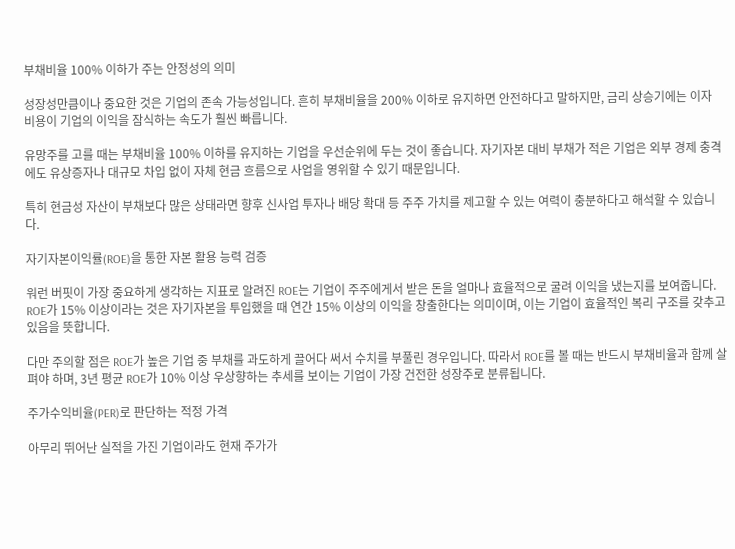부채비율 100% 이하가 주는 안정성의 의미

성장성만큼이나 중요한 것은 기업의 존속 가능성입니다. 흔히 부채비율을 200% 이하로 유지하면 안전하다고 말하지만, 금리 상승기에는 이자 비용이 기업의 이익을 잠식하는 속도가 훨씬 빠릅니다.

유망주를 고를 때는 부채비율 100% 이하를 유지하는 기업을 우선순위에 두는 것이 좋습니다. 자기자본 대비 부채가 적은 기업은 외부 경제 충격에도 유상증자나 대규모 차입 없이 자체 현금 흐름으로 사업을 영위할 수 있기 때문입니다.

특히 현금성 자산이 부채보다 많은 상태라면 향후 신사업 투자나 배당 확대 등 주주 가치를 제고할 수 있는 여력이 충분하다고 해석할 수 있습니다.

자기자본이익률(ROE)을 통한 자본 활용 능력 검증

워런 버핏이 가장 중요하게 생각하는 지표로 알려진 ROE는 기업이 주주에게서 받은 돈을 얼마나 효율적으로 굴려 이익을 냈는지를 보여줍니다. ROE가 15% 이상이라는 것은 자기자본을 투입했을 때 연간 15% 이상의 이익을 창출한다는 의미이며, 이는 기업이 효율적인 복리 구조를 갖추고 있음을 뜻합니다.

다만 주의할 점은 ROE가 높은 기업 중 부채를 과도하게 끌어다 써서 수치를 부풀린 경우입니다. 따라서 ROE를 볼 때는 반드시 부채비율과 함께 살펴야 하며, 3년 평균 ROE가 10% 이상 우상향하는 추세를 보이는 기업이 가장 건전한 성장주로 분류됩니다.

주가수익비율(PER)로 판단하는 적정 가격

아무리 뛰어난 실적을 가진 기업이라도 현재 주가가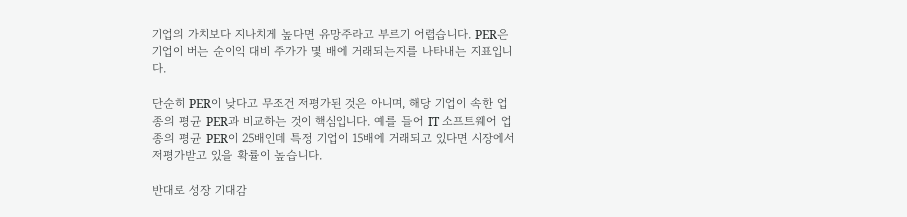기업의 가치보다 지나치게 높다면 유망주라고 부르기 어렵습니다. PER은 기업이 버는 순이익 대비 주가가 몇 배에 거래되는지를 나타내는 지표입니다.

단순히 PER이 낮다고 무조건 저평가된 것은 아니며, 해당 기업이 속한 업종의 평균 PER과 비교하는 것이 핵심입니다. 예를 들어 IT 소프트웨어 업종의 평균 PER이 25배인데 특정 기업이 15배에 거래되고 있다면 시장에서 저평가받고 있을 확률이 높습니다.

반대로 성장 기대감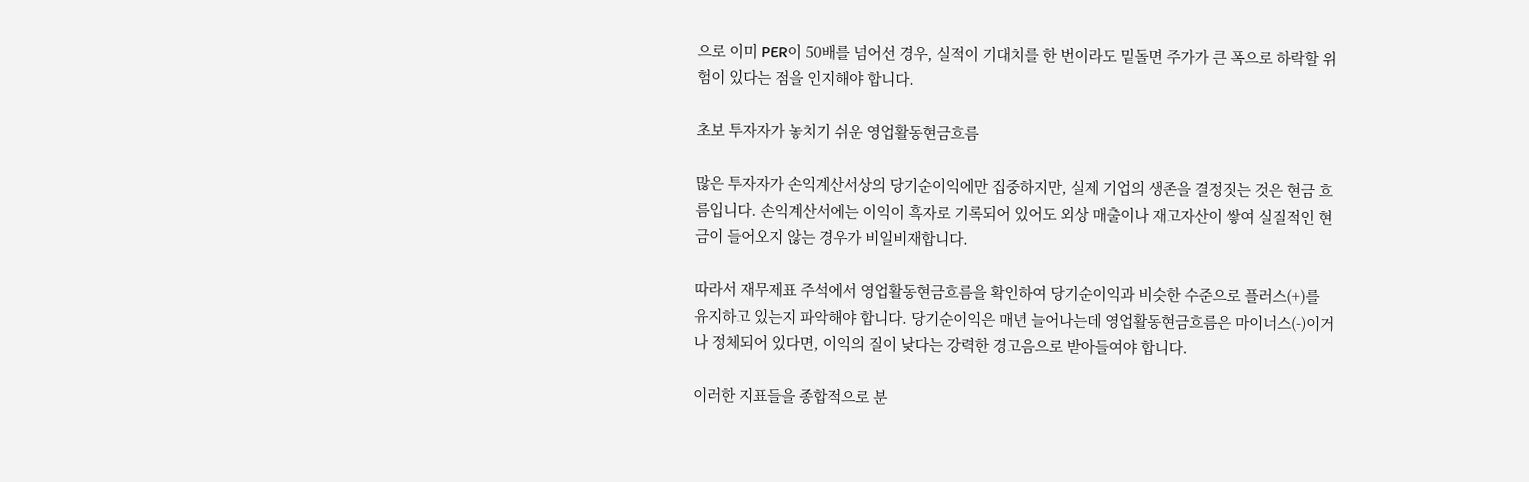으로 이미 PER이 50배를 넘어선 경우, 실적이 기대치를 한 번이라도 밑돌면 주가가 큰 폭으로 하락할 위험이 있다는 점을 인지해야 합니다.

초보 투자자가 놓치기 쉬운 영업활동현금흐름

많은 투자자가 손익계산서상의 당기순이익에만 집중하지만, 실제 기업의 생존을 결정짓는 것은 현금 흐름입니다. 손익계산서에는 이익이 흑자로 기록되어 있어도 외상 매출이나 재고자산이 쌓여 실질적인 현금이 들어오지 않는 경우가 비일비재합니다.

따라서 재무제표 주석에서 영업활동현금흐름을 확인하여 당기순이익과 비슷한 수준으로 플러스(+)를 유지하고 있는지 파악해야 합니다. 당기순이익은 매년 늘어나는데 영업활동현금흐름은 마이너스(-)이거나 정체되어 있다면, 이익의 질이 낮다는 강력한 경고음으로 받아들여야 합니다.

이러한 지표들을 종합적으로 분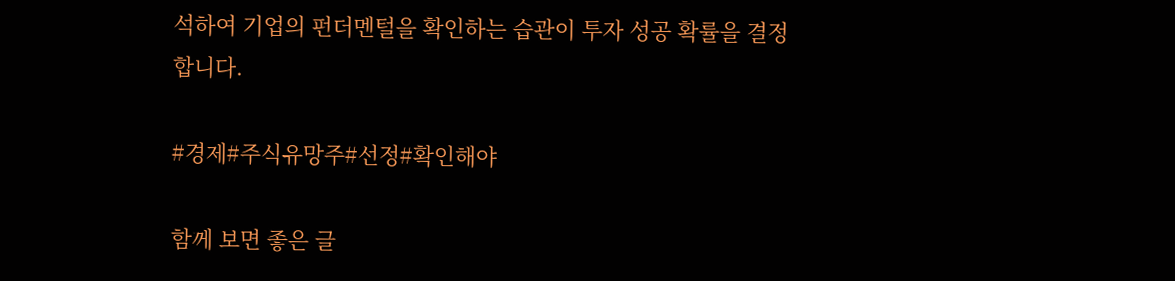석하여 기업의 펀더멘털을 확인하는 습관이 투자 성공 확률을 결정합니다.

#경제#주식유망주#선정#확인해야

함께 보면 좋은 글